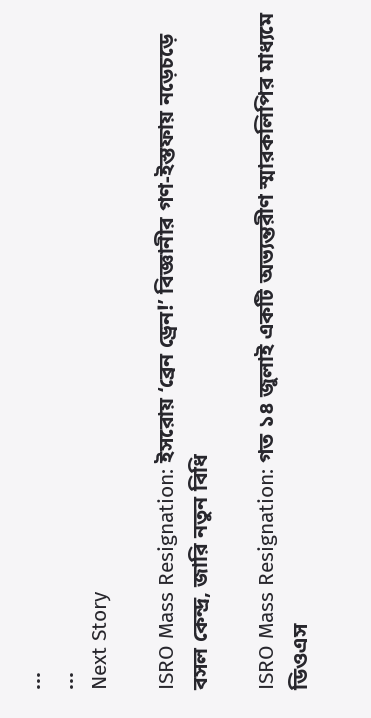...
...
Next Story

ISRO Mass Resignation: ইসরোয় ‘ব্রেন ড্রেন!’ বিজ্ঞানীর গণ-ইস্তফায় নড়েচড়ে বসল কেন্দ্র, জারি নতুন বিধি

ISRO Mass Resignation: গত ১৪ জুলাই একটি অভ্যন্তরীণ স্মারকলিপির মাধ্যমে ডিওএস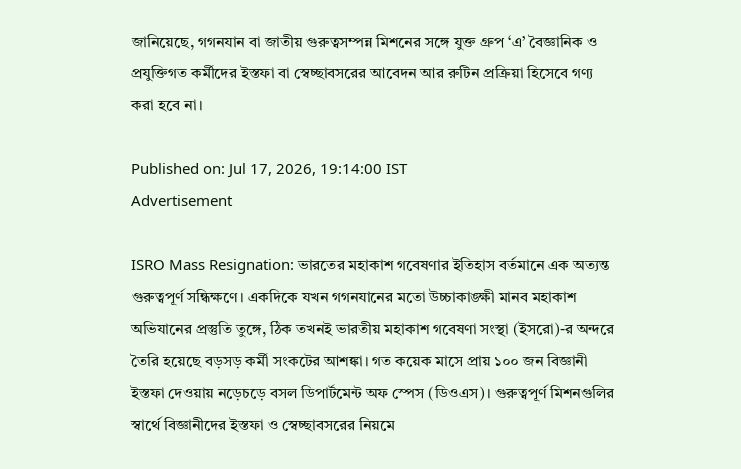জানিয়েছে, গগনযান বা জাতীয় গুরুত্বসম্পন্ন মিশনের সঙ্গে যুক্ত গ্রুপ ‘এ’ বৈজ্ঞানিক ও প্রযুক্তিগত কর্মীদের ইস্তফা বা স্বেচ্ছাবসরের আবেদন আর রুটিন প্রক্রিয়া হিসেবে গণ্য করা হবে না।

Published on: Jul 17, 2026, 19:14:00 IST
Advertisement

ISRO Mass Resignation: ভারতের মহাকাশ গবেষণার ইতিহাস বর্তমানে এক অত্যন্ত গুরুত্বপূর্ণ সন্ধিক্ষণে। একদিকে যখন গগনযানের মতো উচ্চাকাঙ্ক্ষী মানব মহাকাশ অভিযানের প্রস্তুতি তুঙ্গে, ঠিক তখনই ভারতীয় মহাকাশ গবেষণা সংস্থা (ইসরো)-র অন্দরে তৈরি হয়েছে বড়সড় কর্মী সংকটের আশঙ্কা। গত কয়েক মাসে প্রায় ১০০ জন বিজ্ঞানী ইস্তফা দেওয়ায় নড়েচড়ে বসল ডিপার্টমেন্ট অফ স্পেস (ডিওএস)। গুরুত্বপূর্ণ মিশনগুলির স্বার্থে বিজ্ঞানীদের ইস্তফা ও স্বেচ্ছাবসরের নিয়মে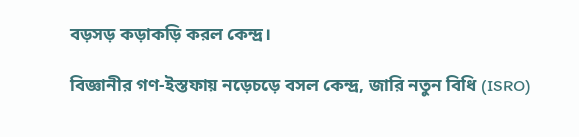বড়সড় কড়াকড়ি করল কেন্দ্র।

বিজ্ঞানীর গণ-ইস্তফায় নড়েচড়ে বসল কেন্দ্র, জারি নতুন বিধি (ISRO)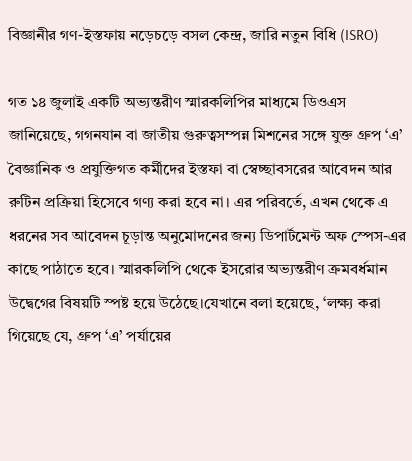বিজ্ঞানীর গণ-ইস্তফায় নড়েচড়ে বসল কেন্দ্র, জারি নতুন বিধি (ISRO)

গত ১৪ জুলাই একটি অভ্যন্তরীণ স্মারকলিপির মাধ্যমে ডিওএস জানিয়েছে, গগনযান বা জাতীয় গুরুত্বসম্পন্ন মিশনের সঙ্গে যুক্ত গ্রুপ ‘এ’ বৈজ্ঞানিক ও প্রযুক্তিগত কর্মীদের ইস্তফা বা স্বেচ্ছাবসরের আবেদন আর রুটিন প্রক্রিয়া হিসেবে গণ্য করা হবে না। এর পরিবর্তে, এখন থেকে এ ধরনের সব আবেদন চূড়ান্ত অনুমোদনের জন্য ডিপার্টমেন্ট অফ স্পেস-এর কাছে পাঠাতে হবে। স্মারকলিপি থেকে ইসরোর অভ্যন্তরীণ ক্রমবর্ধমান উদ্বেগের বিষয়টি স্পষ্ট হয়ে উঠেছে।যেখানে বলা হয়েছে, ‘লক্ষ্য করা গিয়েছে যে, গ্রুপ ‘এ’ পর্যায়ের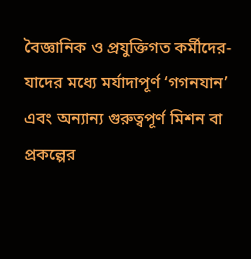বৈজ্ঞানিক ও প্রযুক্তিগত কর্মীদের-যাদের মধ্যে মর্যাদাপূর্ণ ‘গগনযান’ এবং অন্যান্য গুরুত্বপূর্ণ মিশন বা প্রকল্পের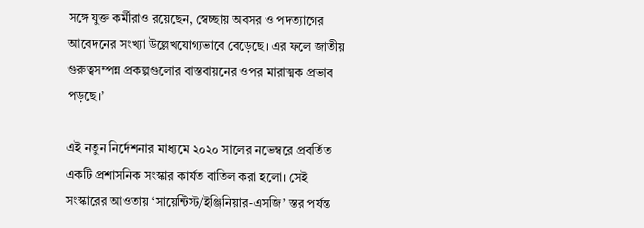সঙ্গে যুক্ত কর্মীরাও রয়েছেন, স্বেচ্ছায় অবসর ও পদত্যাগের আবেদনের সংখ্যা উল্লেখযোগ্যভাবে বেড়েছে। এর ফলে জাতীয় গুরুত্বসম্পন্ন প্রকল্পগুলোর বাস্তবায়নের ওপর মারাত্মক প্রভাব পড়ছে।’

এই নতুন নির্দেশনার মাধ্যমে ২০২০ সালের নভেম্বরে প্রবর্তিত একটি প্রশাসনিক সংস্কার কার্যত বাতিল করা হলো। সেই সংস্কারের আওতায় ‘সায়েন্টিস্ট/ইঞ্জিনিয়ার-এসজি’ স্তর পর্যন্ত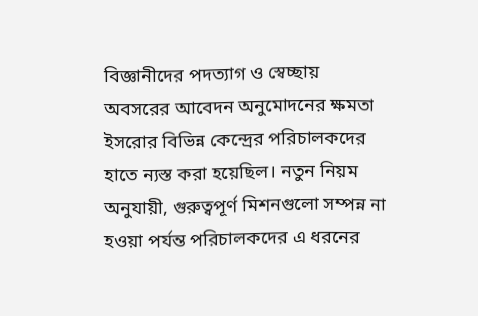বিজ্ঞানীদের পদত্যাগ ও স্বেচ্ছায় অবসরের আবেদন অনুমোদনের ক্ষমতা ইসরোর বিভিন্ন কেন্দ্রের পরিচালকদের হাতে ন্যস্ত করা হয়েছিল। নতুন নিয়ম অনুযায়ী, গুরুত্বপূর্ণ মিশনগুলো সম্পন্ন না হওয়া পর্যন্ত পরিচালকদের এ ধরনের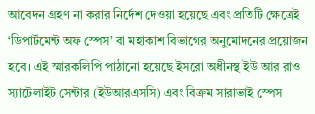আবেদন গ্রহণ না করার নির্দেশ দেওয়া হয়েছে এবং প্রতিটি ক্ষেত্রেই ‘ডিপার্টমেন্ট অফ স্পেস’ বা মহাকাশ বিভাগের অনুমোদনের প্রয়োজন হবে। এই স্মারকলিপি পাঠানো হয়েছে ইসরো অধীনস্থ ইউ আর রাও স্যাটেলাইট সেন্টার (ইউআরএসসি) এবং বিক্রম সারাভাই স্পেস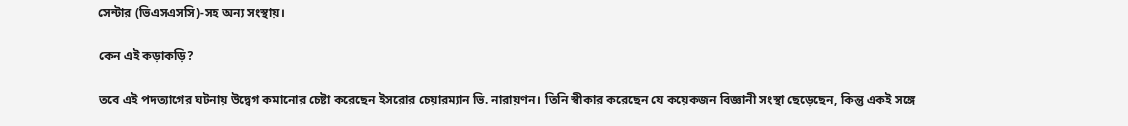সেন্টার (ভিএসএসসি)-সহ অন্য সংস্থায়।

কেন এই কড়াকড়ি?

তবে এই পদত্যাগের ঘটনায় উদ্বেগ কমানোর চেষ্টা করেছেন ইসরোর চেয়ারম্যান ভি. নারায়ণন। তিনি স্বীকার করেছেন যে কয়েকজন বিজ্ঞানী সংস্থা ছেড়েছেন, কিন্তু একই সঙ্গে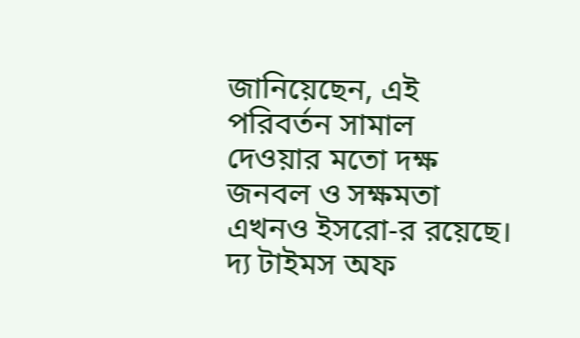জানিয়েছেন, এই পরিবর্তন সামাল দেওয়ার মতো দক্ষ জনবল ও সক্ষমতা এখনও ইসরো-র রয়েছে। দ্য টাইমস অফ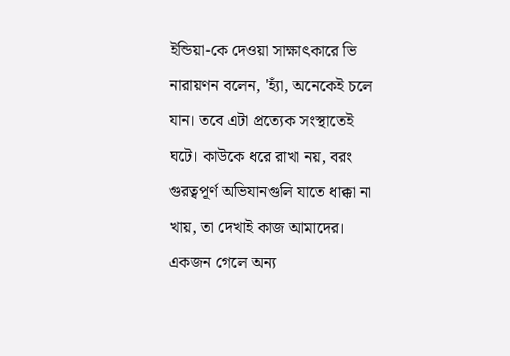ইন্ডিয়া-কে দেওয়া সাক্ষাৎকারে ভি নারায়ণন বলেন, 'হ্যাঁ, অনেকেই চলে যান। তবে এটা প্রত্যেক সংস্থাতেই ঘটে। কাউকে ধরে রাখা নয়, বরং গুরত্বপূর্ণ অভিযানগুলি যাতে ধাক্কা না খায়, তা দেখাই কাজ আমাদের। একজন গেলে অন্য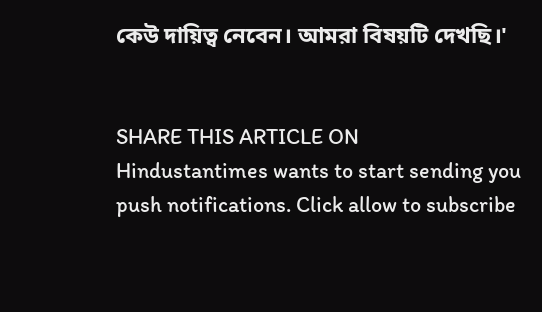কেউ দায়িত্ব নেবেন। আমরা বিষয়টি দেখছি।'


SHARE THIS ARTICLE ON
Hindustantimes wants to start sending you push notifications. Click allow to subscribe